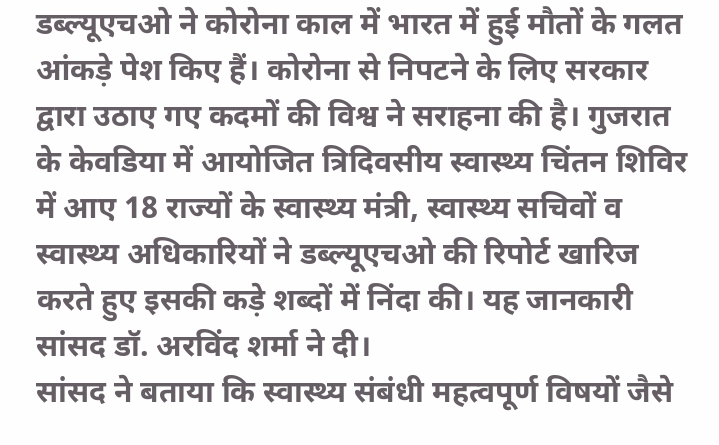डब्ल्यूएचओ ने कोरोना काल में भारत में हुई मौतों के गलत आंकड़े पेश किए हैं। कोरोना से निपटने के लिए सरकार द्वारा उठाए गए कदमों की विश्व ने सराहना की है। गुजरात के केवडिया में आयोजित त्रिदिवसीय स्वास्थ्य चिंतन शिविर में आए 18 राज्यों के स्वास्थ्य मंत्री, स्वास्थ्य सचिवों व स्वास्थ्य अधिकारियों ने डब्ल्यूएचओ की रिपोर्ट खारिज करते हुए इसकी कड़े शब्दों में निंदा की। यह जानकारी सांसद डॉ. अरविंद शर्मा ने दी।
सांसद ने बताया कि स्वास्थ्य संबंधी महत्वपूर्ण विषयों जैसे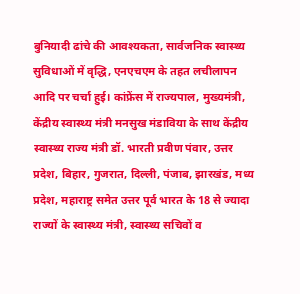बुनियादी ढांचे की आवश्यकता, सार्वजनिक स्वास्थ्य सुविधाओं में वृद्धि, एनएचएम के तहत लचीलापन आदि पर चर्चा हुई। कांफ्रेंस में राज्यपाल, मुख्यमंत्री, केंद्रीय स्वास्थ्य मंत्री मनसुख मंडाविया के साथ केंद्रीय स्वास्थ्य राज्य मंत्री डॉ. भारती प्रवीण पंवार, उत्तर प्रदेश, बिहार, गुजरात, दिल्ली, पंजाब, झारखंड, मध्य प्रदेश, महाराष्ट्र समेत उत्तर पूर्व भारत के 18 से ज्यादा राज्यों के स्वास्थ्य मंत्री, स्वास्थ्य सचिवों व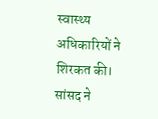स्वास्थ्य अधिकारियों ने शिरकत की।
सांसद ने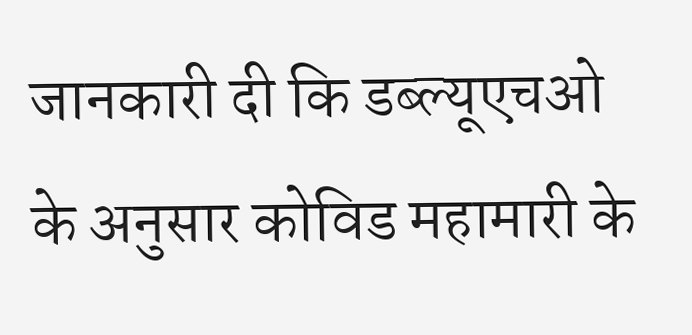जानकारी दी कि डब्ल्यूएचओ के अनुसार कोविड महामारी के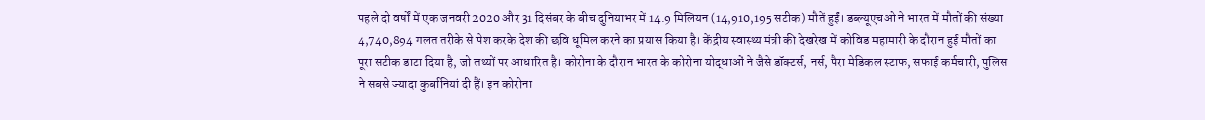पहले दो वर्षों में एक जनवरी 2020 और 31 दिसंबर के बीच दुनियाभर में 14.9 मिलियन (14,910,195 सटीक) मौतें हुईं। डब्ल्यूएचओ ने भारत में मौतों की संख्या 4,740,894 गलत तरीके से पेश करके देश की छवि धूमिल करने का प्रयास किया है। केंद्रीय स्वास्थ्य मंत्री की देखरेख में कोविड महामारी के दौरान हुई मौतों का पूरा सटीक डाटा दिया है, जो तथ्यों पर आधारित है। कोरोना के दौरान भारत के कोरोना योद्धाओं ने जैसे डॉक्टर्स, नर्स, पैरा मेडिकल स्टाफ, सफाई कर्मचारी, पुलिस ने सबसे ज्यादा कुर्बानियां दी हैं। इन कोरोना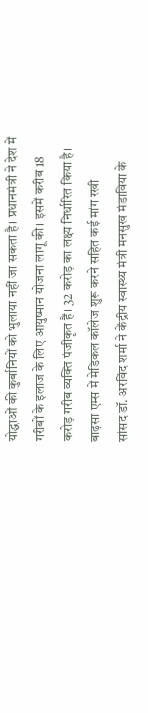योद्धाओं की कुर्बानियों को भुलाया नहीं जा सकता है। प्रधानमंत्री ने देश में गरीबों के इलाज के लिए आयुष्मान योजना लागू की। इसमें करीब 18 करोड़ गरीब व्यक्ति पंजीकृत हैं। 32 करोड़ का लक्ष्य निर्धारित किया है।
बाढ़सा एम्स में मेडिकल कॉलेज शुरू करने सहित कई मांग रखी
सांसद डॉ. अरविंद शर्मा ने केंद्रीय स्वास्थ्य मंत्री मनसुख मंडाविया के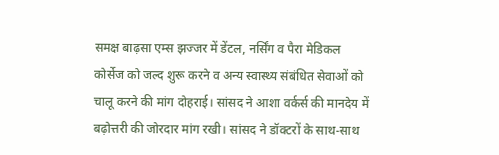समक्ष बाढ़सा एम्स झज्जर में डेंटल, नर्सिंग व पैरा मेडिकल कोर्सेज को जल्द शुरू करने व अन्य स्वास्थ्य संबंधित सेवाओं को चालू करने की मांग दोहराई। सांसद ने आशा वर्कर्स की मानदेय में बढ़ोत्तरी की जोरदार मांग रखी। सांसद ने डॉक्टरों के साथ-साथ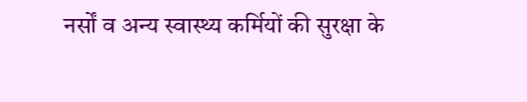नर्सों व अन्य स्वास्थ्य कर्मियों की सुरक्षा के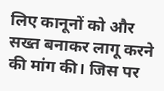लिए कानूनों को और सख्त बनाकर लागू करने की मांग की। जिस पर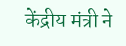केंद्रीय मंत्री ने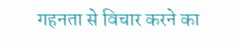गहनता से विचार करने का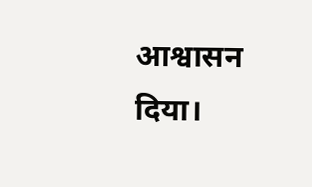आश्वासन दिया।